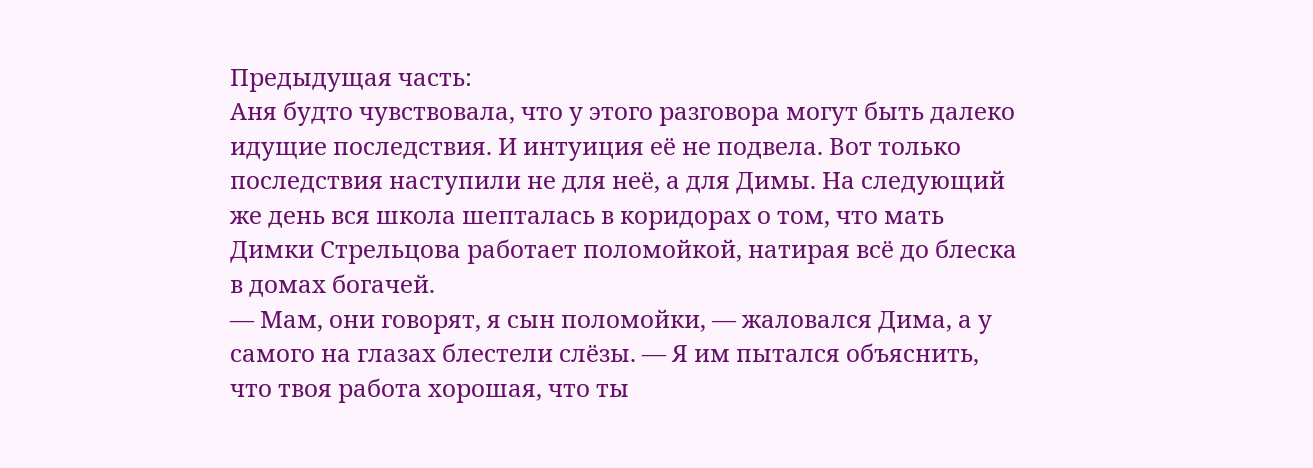Предыдущая часть:
Аня будто чувствовала, что у этого разговора могут быть далеко идущие последствия. И интуиция её не подвела. Вот только последствия наступили не для неё, а для Димы. На следующий же день вся школа шепталась в коридорах о том, что мать Димки Стрельцова работает поломойкой, натирая всё до блеска в домах богачей.
— Мам, они говорят, я сын поломойки, — жаловался Дима, а у самого на глазах блестели слёзы. — Я им пытался объяснить, что твоя работа хорошая, что ты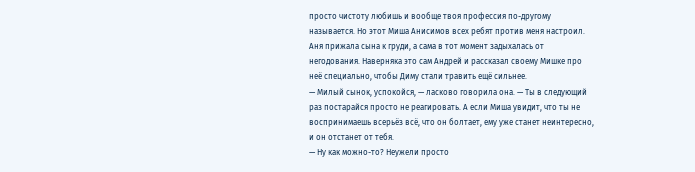просто чистоту любишь и вообще твоя профессия по-другому называется. Но этот Миша Анисимов всех ребят против меня настроил.
Аня прижала сына к груди, а сама в тот момент задыхалась от негодования. Наверняка это сам Андрей и рассказал своему Мишке про неё специально, чтобы Диму стали травить ещё сильнее.
— Милый сынок, успокойся, — ласково говорила она. — Ты в следующий раз постарайся просто не реагировать. А если Миша увидит, что ты не воспринимаешь всерьёз всё, что он болтает, ему уже станет неинтересно, и он отстанет от тебя.
— Ну как можно-то? Неужели просто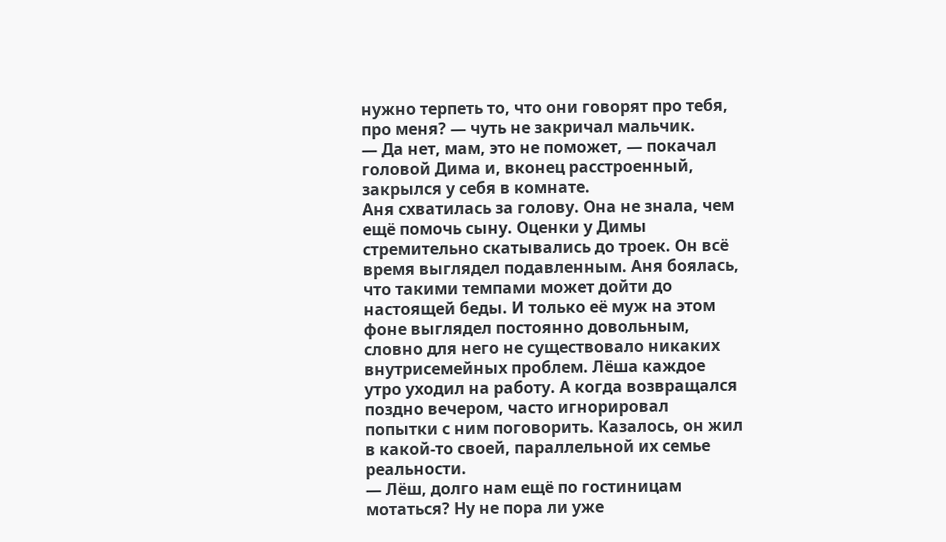нужно терпеть то, что они говорят про тебя, про меня? — чуть не закричал мальчик.
— Да нет, мам, это не поможет, — покачал головой Дима и, вконец расстроенный, закрылся у себя в комнате.
Аня схватилась за голову. Она не знала, чем ещё помочь сыну. Оценки у Димы стремительно скатывались до троек. Он всё время выглядел подавленным. Аня боялась, что такими темпами может дойти до настоящей беды. И только её муж на этом фоне выглядел постоянно довольным, словно для него не существовало никаких внутрисемейных проблем. Лёша каждое утро уходил на работу. А когда возвращался поздно вечером, часто игнорировал попытки с ним поговорить. Казалось, он жил в какой-то своей, параллельной их семье реальности.
— Лёш, долго нам ещё по гостиницам мотаться? Ну не пора ли уже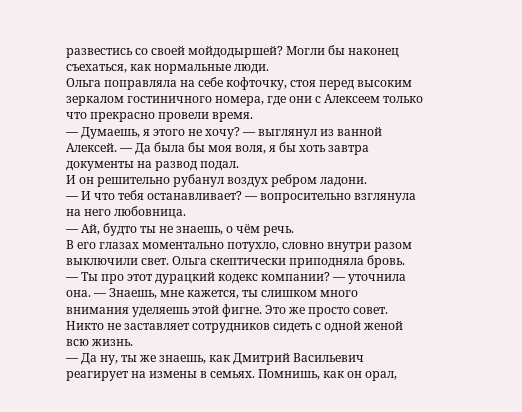развестись со своей мойдодыршей? Могли бы наконец съехаться, как нормальные люди.
Ольга поправляла на себе кофточку, стоя перед высоким зеркалом гостиничного номера, где они с Алексеем только что прекрасно провели время.
— Думаешь, я этого не хочу? — выглянул из ванной Алексей. — Да была бы моя воля, я бы хоть завтра документы на развод подал.
И он решительно рубанул воздух ребром ладони.
— И что тебя останавливает? — вопросительно взглянула на него любовница.
— Ай, будто ты не знаешь, о чём речь.
В его глазах моментально потухло, словно внутри разом выключили свет. Ольга скептически приподняла бровь.
— Ты про этот дурацкий кодекс компании? — уточнила она. — Знаешь, мне кажется, ты слишком много внимания уделяешь этой фигне. Это же просто совет. Никто не заставляет сотрудников сидеть с одной женой всю жизнь.
— Да ну, ты же знаешь, как Дмитрий Васильевич реагирует на измены в семьях. Помнишь, как он орал,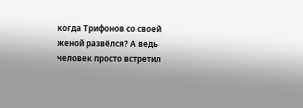когда Трифонов со своей женой развёлся? А ведь человек просто встретил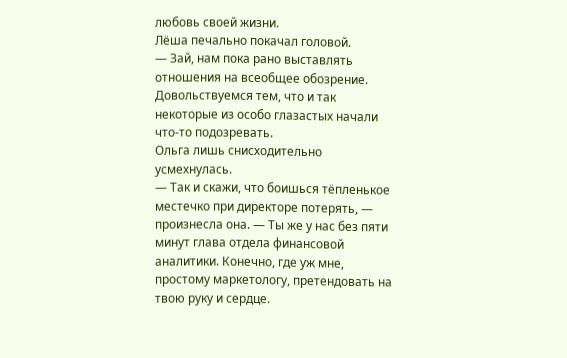любовь своей жизни.
Лёша печально покачал головой.
— Зай, нам пока рано выставлять отношения на всеобщее обозрение. Довольствуемся тем, что и так некоторые из особо глазастых начали что-то подозревать.
Ольга лишь снисходительно усмехнулась.
— Так и скажи, что боишься тёпленькое местечко при директоре потерять, — произнесла она. — Ты же у нас без пяти минут глава отдела финансовой аналитики. Конечно, где уж мне, простому маркетологу, претендовать на твою руку и сердце.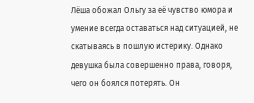Лёша обожал Ольгу за её чувство юмора и умение всегда оставаться над ситуацией, не скатываясь в пошлую истерику. Однако девушка была совершенно права, говоря, чего он боялся потерять. Он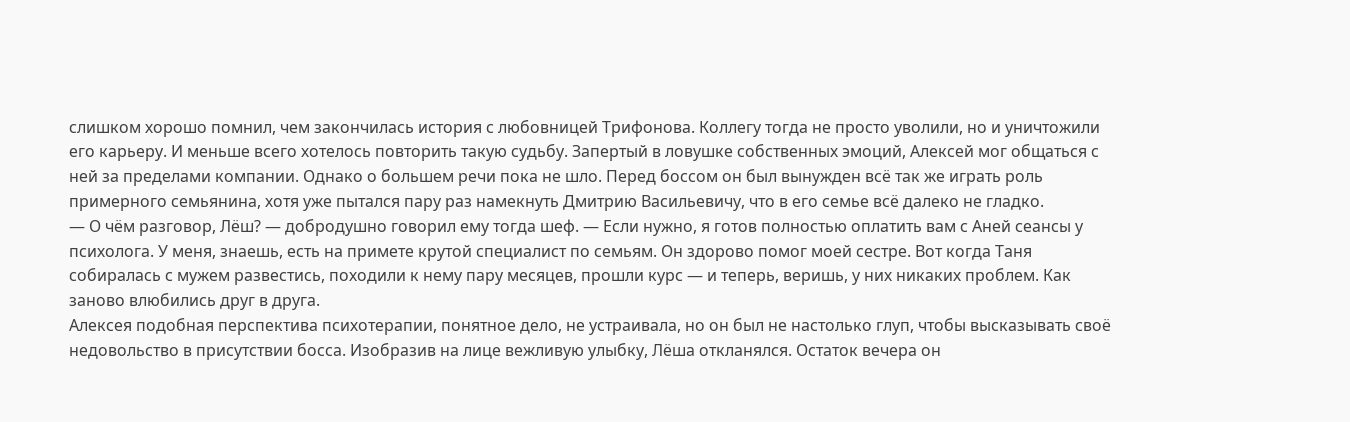слишком хорошо помнил, чем закончилась история с любовницей Трифонова. Коллегу тогда не просто уволили, но и уничтожили его карьеру. И меньше всего хотелось повторить такую судьбу. Запертый в ловушке собственных эмоций, Алексей мог общаться с ней за пределами компании. Однако о большем речи пока не шло. Перед боссом он был вынужден всё так же играть роль примерного семьянина, хотя уже пытался пару раз намекнуть Дмитрию Васильевичу, что в его семье всё далеко не гладко.
— О чём разговор, Лёш? — добродушно говорил ему тогда шеф. — Если нужно, я готов полностью оплатить вам с Аней сеансы у психолога. У меня, знаешь, есть на примете крутой специалист по семьям. Он здорово помог моей сестре. Вот когда Таня собиралась с мужем развестись, походили к нему пару месяцев, прошли курс — и теперь, веришь, у них никаких проблем. Как заново влюбились друг в друга.
Алексея подобная перспектива психотерапии, понятное дело, не устраивала, но он был не настолько глуп, чтобы высказывать своё недовольство в присутствии босса. Изобразив на лице вежливую улыбку, Лёша откланялся. Остаток вечера он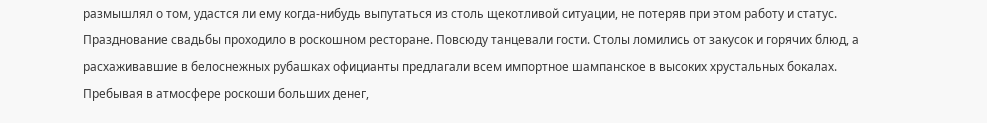размышлял о том, удастся ли ему когда-нибудь выпутаться из столь щекотливой ситуации, не потеряв при этом работу и статус.
Празднование свадьбы проходило в роскошном ресторане. Повсюду танцевали гости. Столы ломились от закусок и горячих блюд, а расхаживавшие в белоснежных рубашках официанты предлагали всем импортное шампанское в высоких хрустальных бокалах. Пребывая в атмосфере роскоши больших денег,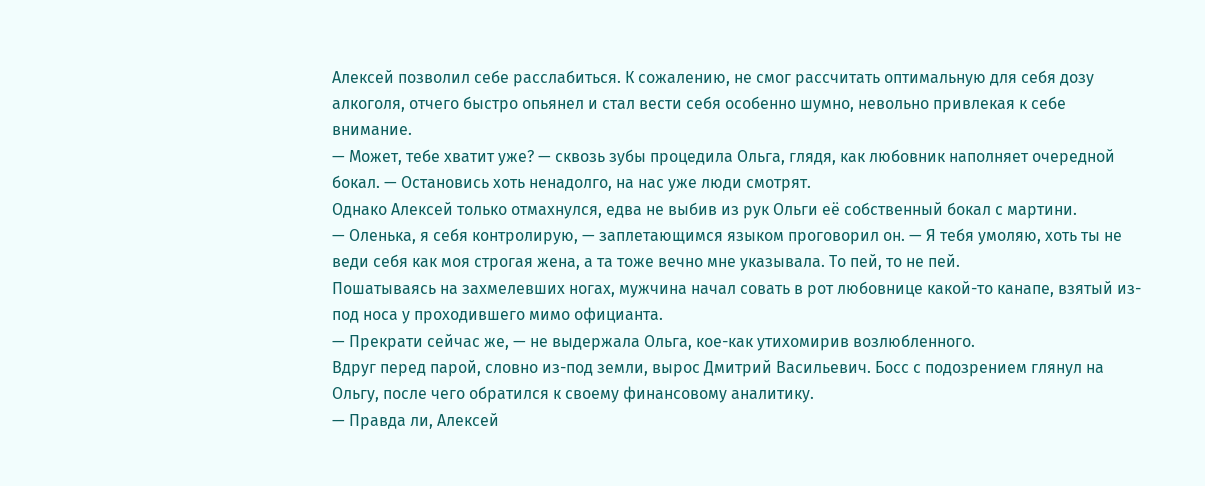Алексей позволил себе расслабиться. К сожалению, не смог рассчитать оптимальную для себя дозу алкоголя, отчего быстро опьянел и стал вести себя особенно шумно, невольно привлекая к себе внимание.
— Может, тебе хватит уже? — сквозь зубы процедила Ольга, глядя, как любовник наполняет очередной бокал. — Остановись хоть ненадолго, на нас уже люди смотрят.
Однако Алексей только отмахнулся, едва не выбив из рук Ольги её собственный бокал с мартини.
— Оленька, я себя контролирую, — заплетающимся языком проговорил он. — Я тебя умоляю, хоть ты не веди себя как моя строгая жена, а та тоже вечно мне указывала. То пей, то не пей.
Пошатываясь на захмелевших ногах, мужчина начал совать в рот любовнице какой-то канапе, взятый из-под носа у проходившего мимо официанта.
— Прекрати сейчас же, — не выдержала Ольга, кое-как утихомирив возлюбленного.
Вдруг перед парой, словно из-под земли, вырос Дмитрий Васильевич. Босс с подозрением глянул на Ольгу, после чего обратился к своему финансовому аналитику.
— Правда ли, Алексей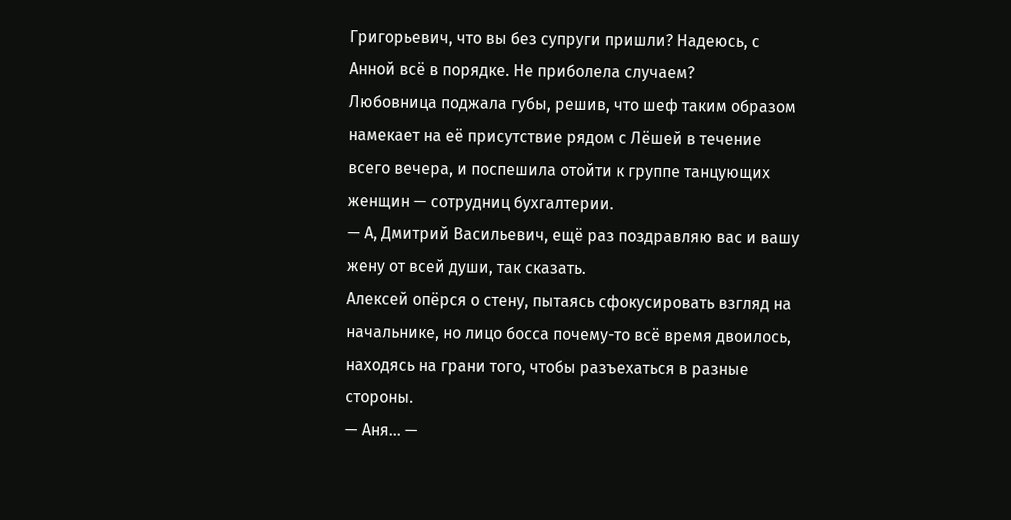Григорьевич, что вы без супруги пришли? Надеюсь, с Анной всё в порядке. Не приболела случаем?
Любовница поджала губы, решив, что шеф таким образом намекает на её присутствие рядом с Лёшей в течение всего вечера, и поспешила отойти к группе танцующих женщин — сотрудниц бухгалтерии.
— А, Дмитрий Васильевич, ещё раз поздравляю вас и вашу жену от всей души, так сказать.
Алексей опёрся о стену, пытаясь сфокусировать взгляд на начальнике, но лицо босса почему-то всё время двоилось, находясь на грани того, чтобы разъехаться в разные стороны.
— Аня... —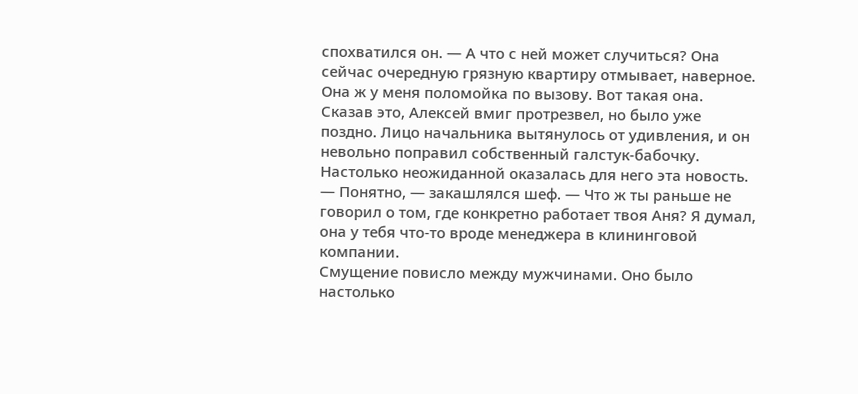спохватился он. — А что с ней может случиться? Она сейчас очередную грязную квартиру отмывает, наверное. Она ж у меня поломойка по вызову. Вот такая она.
Сказав это, Алексей вмиг протрезвел, но было уже поздно. Лицо начальника вытянулось от удивления, и он невольно поправил собственный галстук-бабочку. Настолько неожиданной оказалась для него эта новость.
— Понятно, — закашлялся шеф. — Что ж ты раньше не говорил о том, где конкретно работает твоя Аня? Я думал, она у тебя что-то вроде менеджера в клининговой компании.
Смущение повисло между мужчинами. Оно было настолько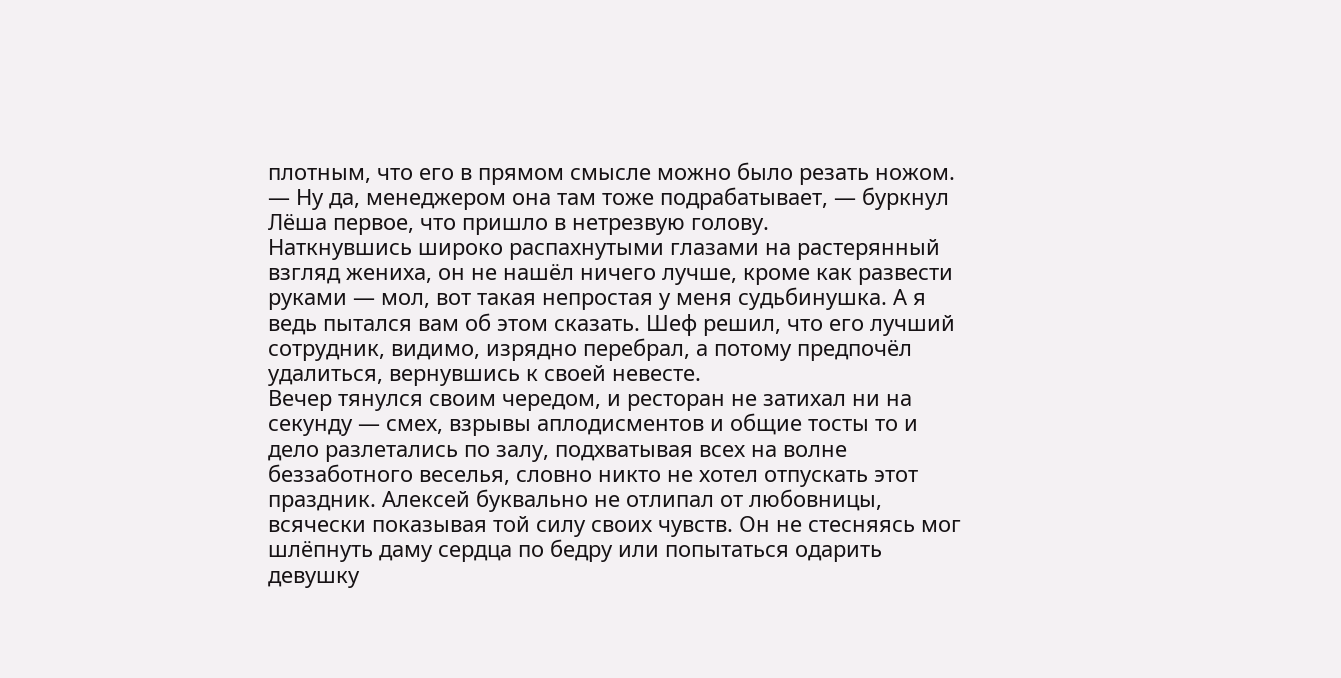плотным, что его в прямом смысле можно было резать ножом.
— Ну да, менеджером она там тоже подрабатывает, — буркнул Лёша первое, что пришло в нетрезвую голову.
Наткнувшись широко распахнутыми глазами на растерянный взгляд жениха, он не нашёл ничего лучше, кроме как развести руками — мол, вот такая непростая у меня судьбинушка. А я ведь пытался вам об этом сказать. Шеф решил, что его лучший сотрудник, видимо, изрядно перебрал, а потому предпочёл удалиться, вернувшись к своей невесте.
Вечер тянулся своим чередом, и ресторан не затихал ни на секунду — смех, взрывы аплодисментов и общие тосты то и дело разлетались по залу, подхватывая всех на волне беззаботного веселья, словно никто не хотел отпускать этот праздник. Алексей буквально не отлипал от любовницы, всячески показывая той силу своих чувств. Он не стесняясь мог шлёпнуть даму сердца по бедру или попытаться одарить девушку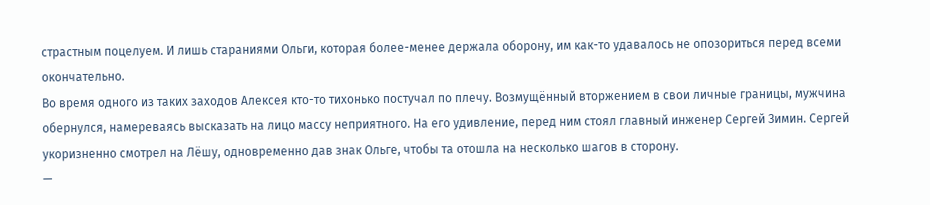страстным поцелуем. И лишь стараниями Ольги, которая более-менее держала оборону, им как-то удавалось не опозориться перед всеми окончательно.
Во время одного из таких заходов Алексея кто-то тихонько постучал по плечу. Возмущённый вторжением в свои личные границы, мужчина обернулся, намереваясь высказать на лицо массу неприятного. На его удивление, перед ним стоял главный инженер Сергей Зимин. Сергей укоризненно смотрел на Лёшу, одновременно дав знак Ольге, чтобы та отошла на несколько шагов в сторону.
—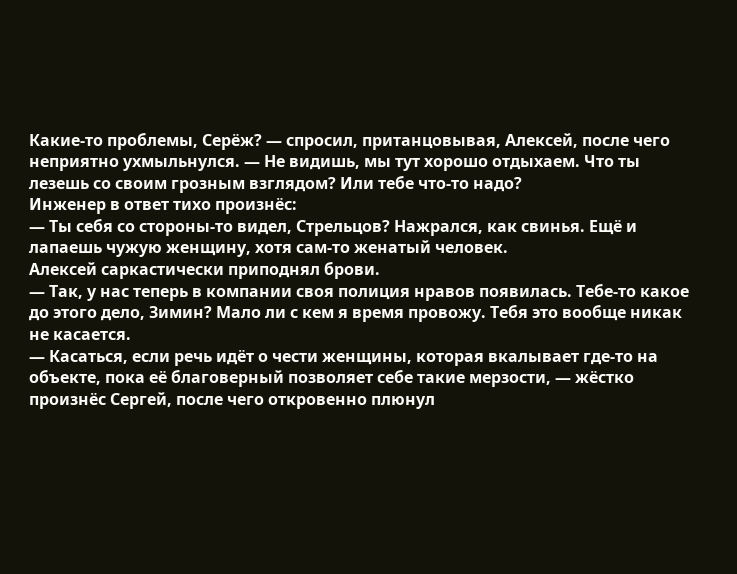Какие-то проблемы, Серёж? — спросил, пританцовывая, Алексей, после чего неприятно ухмыльнулся. — Не видишь, мы тут хорошо отдыхаем. Что ты лезешь со своим грозным взглядом? Или тебе что-то надо?
Инженер в ответ тихо произнёс:
— Ты себя со стороны-то видел, Стрельцов? Нажрался, как свинья. Ещё и лапаешь чужую женщину, хотя сам-то женатый человек.
Алексей саркастически приподнял брови.
— Так, у нас теперь в компании своя полиция нравов появилась. Тебе-то какое до этого дело, Зимин? Мало ли с кем я время провожу. Тебя это вообще никак не касается.
— Касаться, если речь идёт о чести женщины, которая вкалывает где-то на объекте, пока её благоверный позволяет себе такие мерзости, — жёстко произнёс Сергей, после чего откровенно плюнул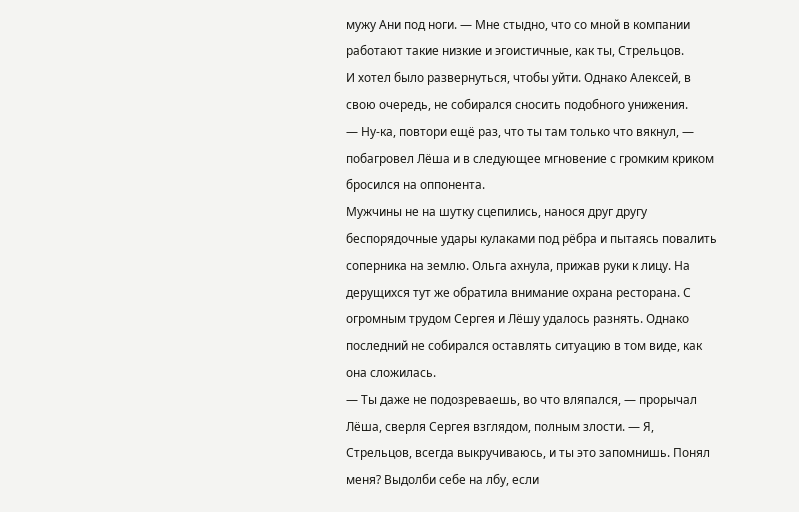мужу Ани под ноги. — Мне стыдно, что со мной в компании работают такие низкие и эгоистичные, как ты, Стрельцов.
И хотел было развернуться, чтобы уйти. Однако Алексей, в свою очередь, не собирался сносить подобного унижения.
— Ну-ка, повтори ещё раз, что ты там только что вякнул, — побагровел Лёша и в следующее мгновение с громким криком бросился на оппонента.
Мужчины не на шутку сцепились, нанося друг другу беспорядочные удары кулаками под рёбра и пытаясь повалить соперника на землю. Ольга ахнула, прижав руки к лицу. На дерущихся тут же обратила внимание охрана ресторана. С огромным трудом Сергея и Лёшу удалось разнять. Однако последний не собирался оставлять ситуацию в том виде, как она сложилась.
— Ты даже не подозреваешь, во что вляпался, — прорычал Лёша, сверля Сергея взглядом, полным злости. — Я, Стрельцов, всегда выкручиваюсь, и ты это запомнишь. Понял меня? Выдолби себе на лбу, если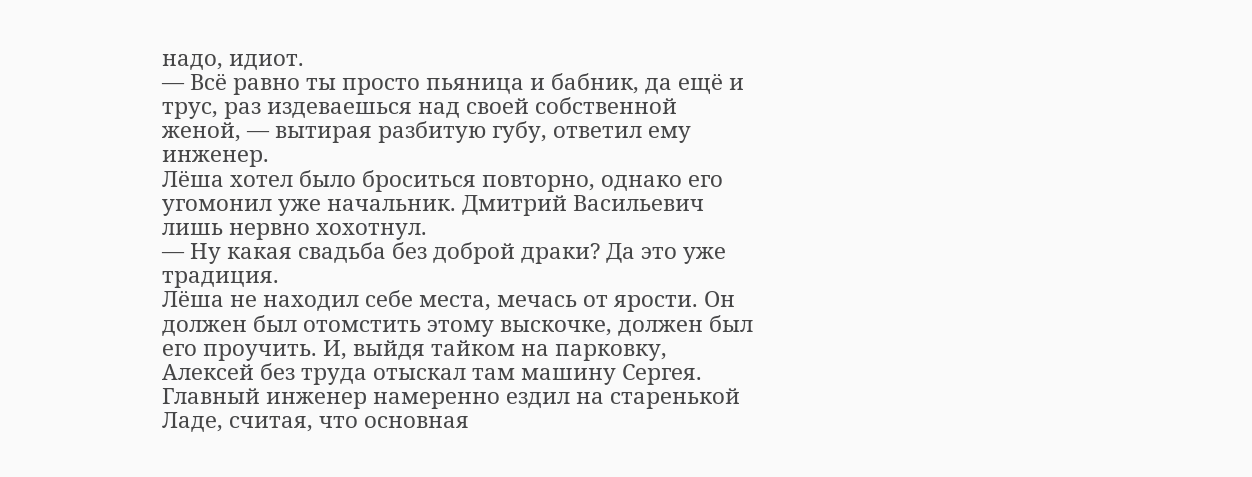надо, идиот.
— Всё равно ты просто пьяница и бабник, да ещё и трус, раз издеваешься над своей собственной женой, — вытирая разбитую губу, ответил ему инженер.
Лёша хотел было броситься повторно, однако его угомонил уже начальник. Дмитрий Васильевич лишь нервно хохотнул.
— Ну какая свадьба без доброй драки? Да это уже традиция.
Лёша не находил себе места, мечась от ярости. Он должен был отомстить этому выскочке, должен был его проучить. И, выйдя тайком на парковку, Алексей без труда отыскал там машину Сергея. Главный инженер намеренно ездил на старенькой Ладе, считая, что основная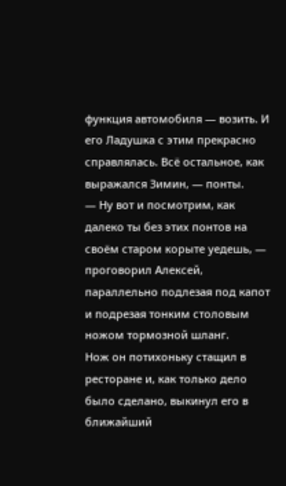функция автомобиля — возить. И его Ладушка с этим прекрасно справлялась. Всё остальное, как выражался Зимин, — понты.
— Ну вот и посмотрим, как далеко ты без этих понтов на своём старом корыте уедешь, — проговорил Алексей, параллельно подлезая под капот и подрезая тонким столовым ножом тормозной шланг.
Нож он потихоньку стащил в ресторане и, как только дело было сделано, выкинул его в ближайший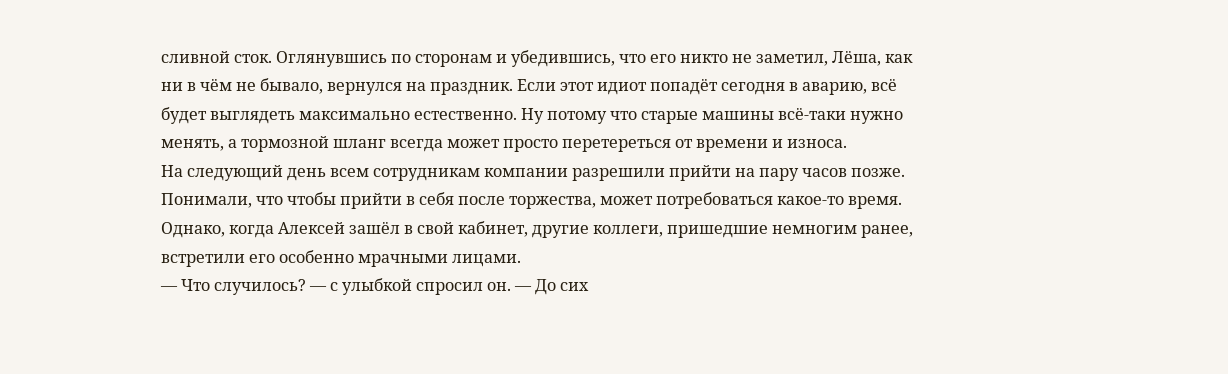сливной сток. Оглянувшись по сторонам и убедившись, что его никто не заметил, Лёша, как ни в чём не бывало, вернулся на праздник. Если этот идиот попадёт сегодня в аварию, всё будет выглядеть максимально естественно. Ну потому что старые машины всё-таки нужно менять, а тормозной шланг всегда может просто перетереться от времени и износа.
На следующий день всем сотрудникам компании разрешили прийти на пару часов позже. Понимали, что чтобы прийти в себя после торжества, может потребоваться какое-то время. Однако, когда Алексей зашёл в свой кабинет, другие коллеги, пришедшие немногим ранее, встретили его особенно мрачными лицами.
— Что случилось? — с улыбкой спросил он. — До сих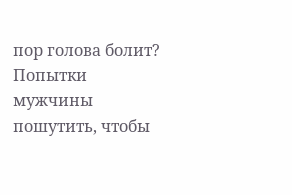пор голова болит?
Попытки мужчины пошутить, чтобы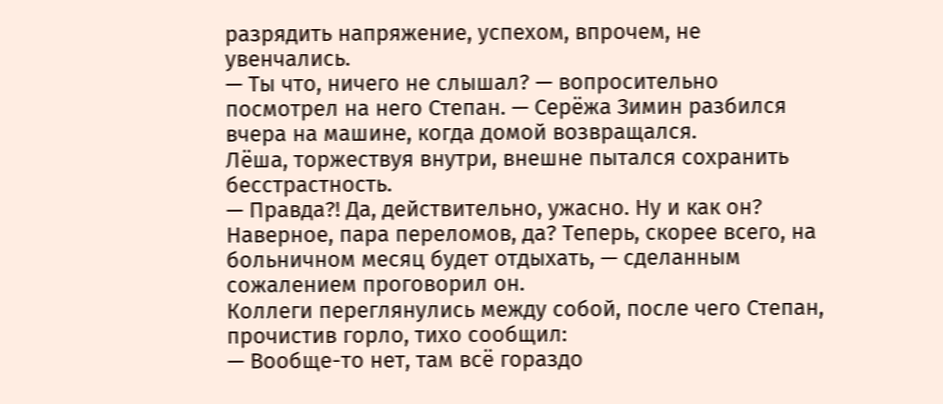разрядить напряжение, успехом, впрочем, не увенчались.
— Ты что, ничего не слышал? — вопросительно посмотрел на него Степан. — Серёжа Зимин разбился вчера на машине, когда домой возвращался.
Лёша, торжествуя внутри, внешне пытался сохранить бесстрастность.
— Правда?! Да, действительно, ужасно. Ну и как он? Наверное, пара переломов, да? Теперь, скорее всего, на больничном месяц будет отдыхать, — сделанным сожалением проговорил он.
Коллеги переглянулись между собой, после чего Степан, прочистив горло, тихо сообщил:
— Вообще-то нет, там всё гораздо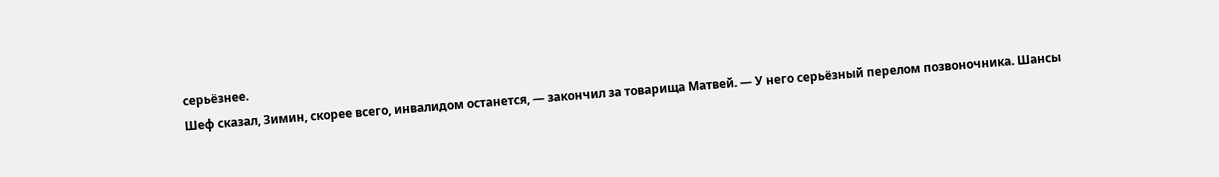серьёзнее.
Шеф сказал, Зимин, скорее всего, инвалидом останется, — закончил за товарища Матвей. — У него серьёзный перелом позвоночника. Шансы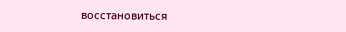восстановиться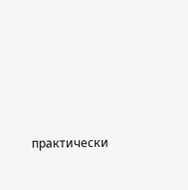практически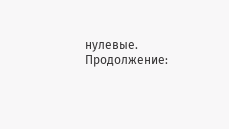нулевые.
Продолжение: